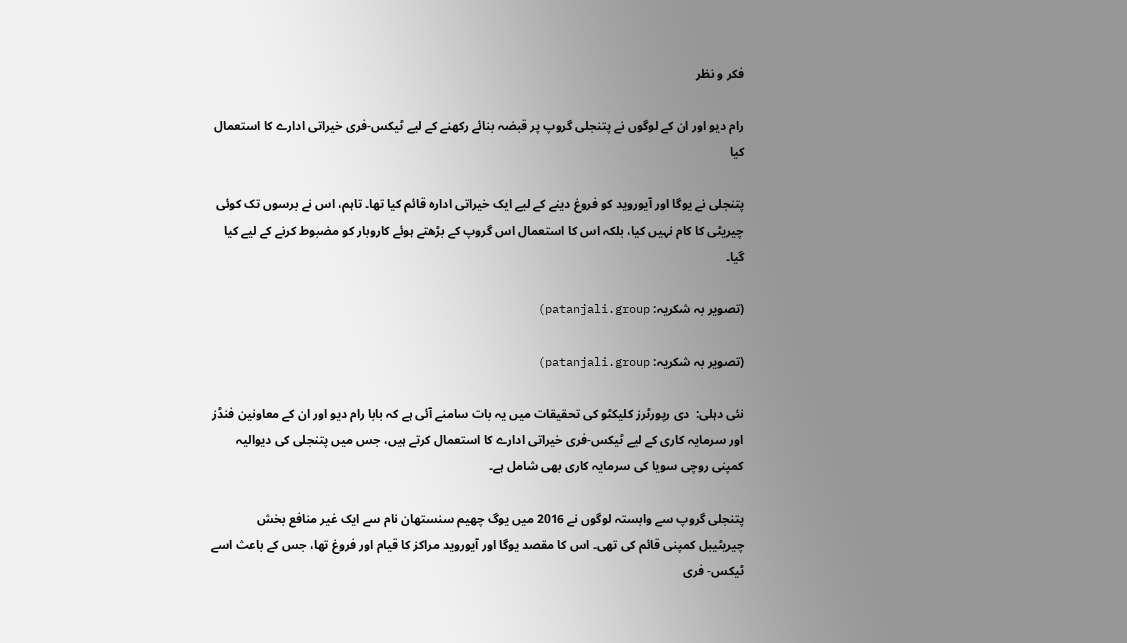فکر و نظر

رام دیو اور ان کے لوگوں نے پتنجلی گروپ پر قبضہ بنائے رکھنے کے لیے ٹیکس-فری خیراتی ادارے کا استعمال کیا

پتنجلی نے یوگا اور آیوروید کو فروغ دینے کے لیے ایک خیراتی ادارہ قائم کیا تھا۔ تاہم، اس نے برسوں تک کوئی چیریٹی کا کام نہیں کیا، بلکہ اس کا استعمال اس گروپ کے بڑھتے ہوئے کاروبار کو مضبوط کرنے کے لیے کیا گیا۔

(تصویر بہ شکریہ: patanjali.group)

(تصویر بہ شکریہ: patanjali.group)

نئی دہلی:  دی رپورٹرز کلیکٹو کی تحقیقات میں یہ بات سامنے آئی ہے کہ بابا رام دیو اور ان کے معاونین فنڈز اور سرمایہ کاری کے لیے ٹیکس-فری خیراتی ادارے کا استعمال کرتے ہیں، جس میں پتنجلی کی دیوالیہ کمپنی روچی سویا کی سرمایہ کاری بھی شامل ہے۔

پتنجلی گروپ سے وابستہ لوگوں نے 2016 میں یوگ چھیم سنستھان نام سے ایک غیر منافع بخش چیریٹیبل کمپنی قائم کی تھی۔ اس کا مقصد یوگا اور آیوروید مراکز کا قیام اور فروغ تھا، جس کے باعث اسے ٹیکس- فری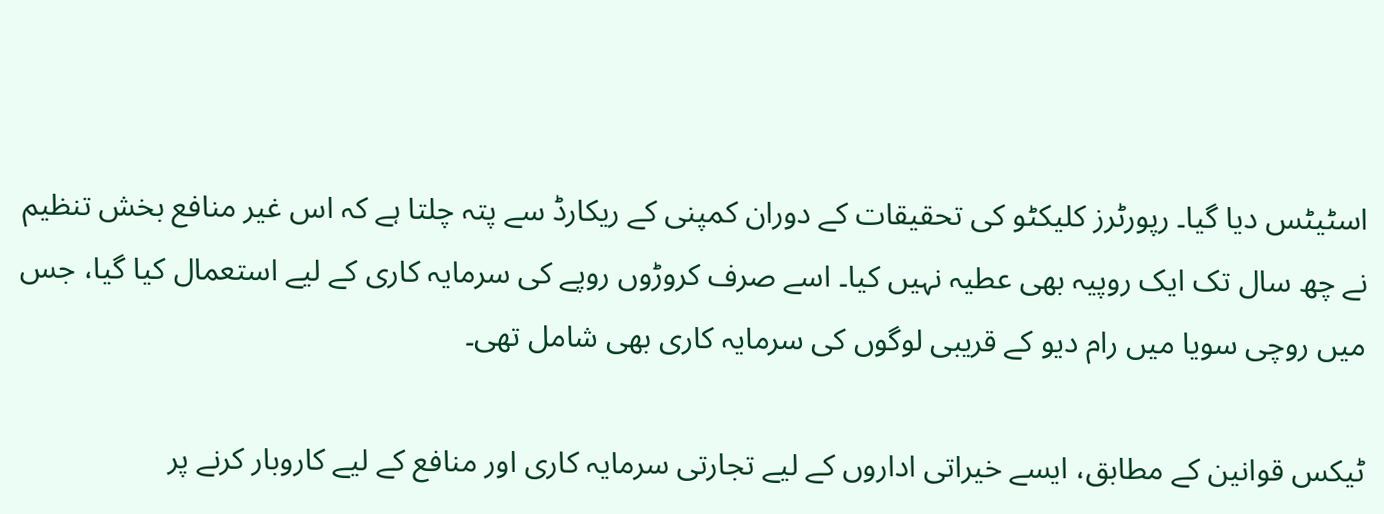اسٹیٹس دیا گیا۔ رپورٹرز کلیکٹو کی تحقیقات کے دوران کمپنی کے ریکارڈ سے پتہ چلتا ہے کہ اس غیر منافع بخش تنظیم نے چھ سال تک ایک روپیہ بھی عطیہ نہیں کیا۔ اسے صرف کروڑوں روپے کی سرمایہ کاری کے لیے استعمال کیا گیا، جس میں روچی سویا میں رام دیو کے قریبی لوگوں کی سرمایہ کاری بھی شامل تھی۔

ٹیکس قوانین کے مطابق، ایسے خیراتی اداروں کے لیے تجارتی سرمایہ کاری اور منافع کے لیے کاروبار کرنے پر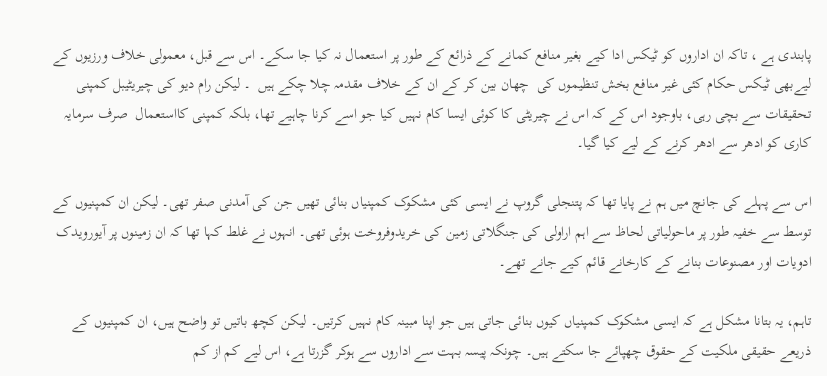پابندی ہے ، تاکہ ان اداروں کو ٹیکس ادا کیے بغیر منافع کمانے کے ذرائع کے طور پر استعمال نہ کیا جا سکے۔ اس سے قبل، معمولی خلاف ورزیوں کے لیےبھی ٹیکس حکام کئی غیر منافع بخش تنظیموں کی  چھان بین کر کے ان کے خلاف مقدمہ چلا چکے ہیں  ۔ لیکن رام دیو کی چیریٹیبل کمپنی تحقیقات سے بچی رہی، باوجود اس کے کہ اس نے چیریٹی کا کوئی ایسا کام نہیں کیا جو اسے کرنا چاہیے تھا، بلکہ کمپنی کااستعمال  صرف سرمایہ کاری کو ادھر سے ادھر کرنے کے لیے کیا گیا۔

اس سے پہلے کی جانچ میں ہم نے پایا تھا کہ پتنجلی گروپ نے ایسی کئی مشکوک کمپنیاں بنائی تھیں جن کی آمدنی صفر تھی۔ لیکن ان کمپنیوں کے توسط سے خفیہ طور پر ماحولیاتی لحاظ سے اہم اراولی کی جنگلاتی زمین کی خریدوفروخت ہوئی تھی۔ انہوں نے غلط کہا تھا کہ ان زمینوں پر آیورویدک ادویات اور مصنوعات بنانے کے کارخانے قائم کیے جانے تھے۔

تاہم، یہ بتانا مشکل ہے کہ ایسی مشکوک کمپنیاں کیوں بنائی جاتی ہیں جو اپنا مبینہ کام نہیں کرتیں۔ لیکن کچھ باتیں تو واضح ہیں، ان کمپنیوں کے ذریعے حقیقی ملکیت کے حقوق چھپائے جا سکتے ہیں۔ چونکہ پیسہ بہت سے اداروں سے ہوکر گزرتا ہے، اس لیے کم از کم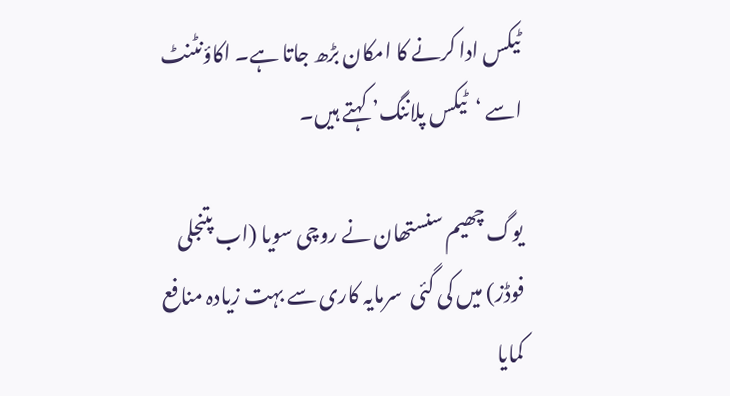ٹیکس ادا کرنے کا امکان بڑھ جاتا ہے۔ اکاؤنٹنٹ اسے ‘ٹیکس پلاننگ’ کہتے ہیں۔

یوگ چھیم سنستھان نے روچی سویا (اب پتنجلی فوڈز) میں کی گئی  سرمایہ کاری سے بہت زیادہ منافع کمایا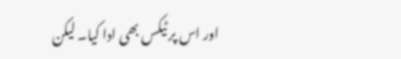اور اس پر ٹیکس بھی ادا کیا۔ لیکن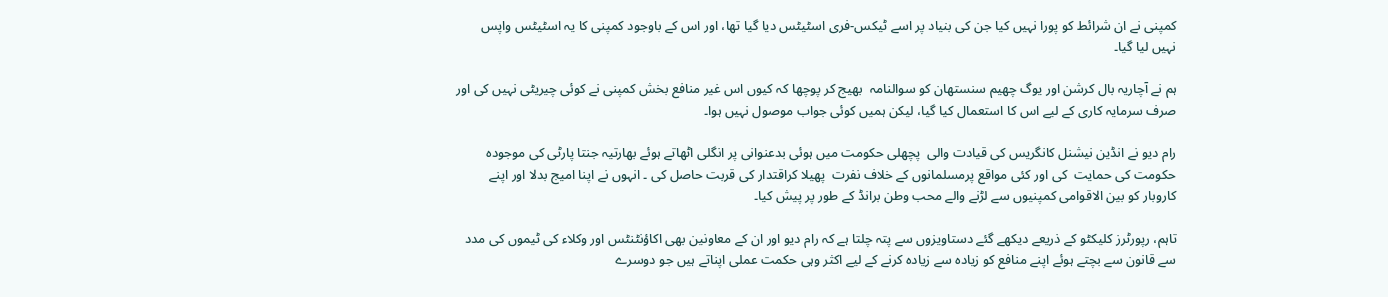کمپنی نے ان شرائط کو پورا نہیں کیا جن کی بنیاد پر اسے ٹیکس-فری اسٹیٹس دیا گیا تھا، اور اس کے باوجود کمپنی کا یہ اسٹیٹس واپس نہیں لیا گیا۔

ہم نے آچاریہ بال کرشن اور یوگ چھیم سنستھان کو سوالنامہ  بھیج کر پوچھا کہ کیوں اس غیر منافع بخش کمپنی نے کوئی چیریٹی نہیں کی اور صرف سرمایہ کاری کے لیے اس کا استعمال کیا گیا، لیکن ہمیں کوئی جواب موصول نہیں ہوا۔

رام دیو نے انڈین نیشنل کانگریس کی قیادت والی  پچھلی حکومت میں ہوئی بدعنوانی پر انگلی اٹھاتے ہوئے بھارتیہ جنتا پارٹی کی موجودہ حکومت کی حمایت  کی اور کئی مواقع پرمسلمانوں کے خلاف نفرت  پھیلا کراقتدار کی قربت حاصل کی ۔ انہوں نے اپنا امیج بدلا اور اپنے کاروبار کو بین الاقوامی کمپنیوں سے لڑنے والے محب وطن برانڈ کے طور پر پیش کیا۔

تاہم، رپورٹرز کلیکٹو کے ذریعے دیکھے گئے دستاویزوں سے پتہ چلتا ہے کہ رام دیو اور ان کے معاونین بھی اکاؤنٹنٹس اور وکلاء کی ٹیموں کی مدد سے قانون سے بچتے ہوئے اپنے منافع کو زیادہ سے زیادہ کرنے کے لیے اکثر وہی حکمت عملی اپناتے ہیں جو دوسرے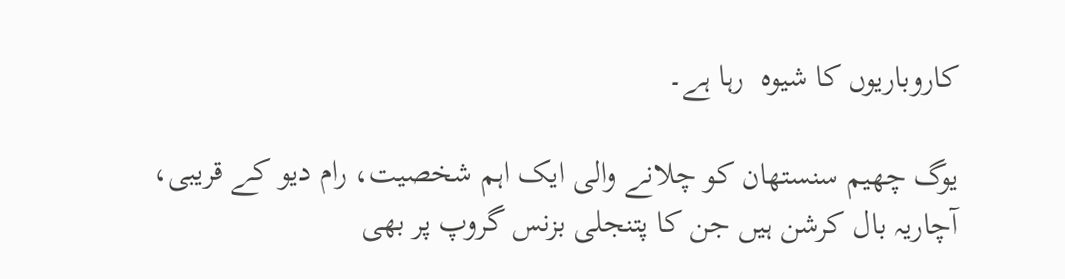کاروباریوں کا شیوہ  رہا ہے۔

یوگ چھیم سنستھان کو چلانے والی ایک اہم شخصیت، رام دیو کے قریبی، آچاریہ بال کرشن ہیں جن کا پتنجلی بزنس گروپ پر بھی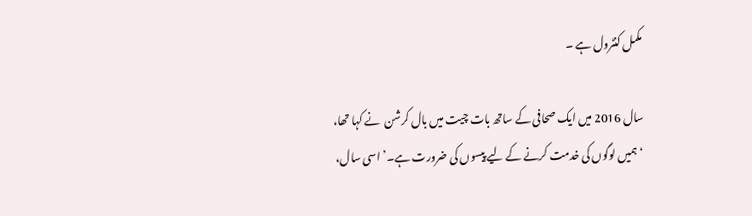مکمل کنٹرول ہے ۔

سال 2016 میں ایک صحافی کے ساتھ بات چیت میں بال کرشن  نے کہا تھا، ‘ہمیں لوگوں کی خدمت کرنے کے لیے پیسوں کی ضرورت ہے۔’ اسی سال،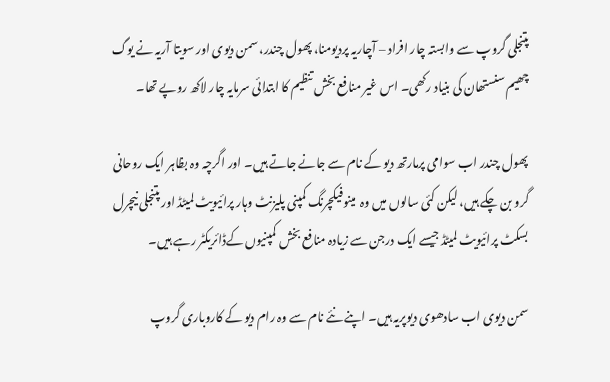پتنجلی گروپ سے وابستہ چار افراد – آچاریہ پردیومنا، پھول چندر، سمن دیوی اور سویتا آریہ نے یوگ چھیم سنستھان کی بنیاد رکھی۔ اس غیر منافع بخش تنظیم کا ابتدائی سرمایہ چار لاکھ روپے تھا۔

پھول چندر اب سوامی پرمارتھ دیو کے نام سے جانے جاتے ہیں۔ اور اگرچہ وہ بظاہر ایک روحانی گرو بن چکے ہیں، لیکن کئی سالوں میں وہ  مینوفیکچرنگ کمپنی پلیزنٹ وہار پرائیویٹ لمیٹڈ اور پتنجلی نیچرل بسکٹ پرائیویٹ لمیٹڈ جیسے ایک درجن سے زیادہ منافع بخش کمپنیوں کےڈائریکٹر رہے ہیں۔

سمن دیوی اب سادھوی دیوپریہ ہیں۔ اپنے نئے نام سے وہ رام دیو کے کاروباری گروپ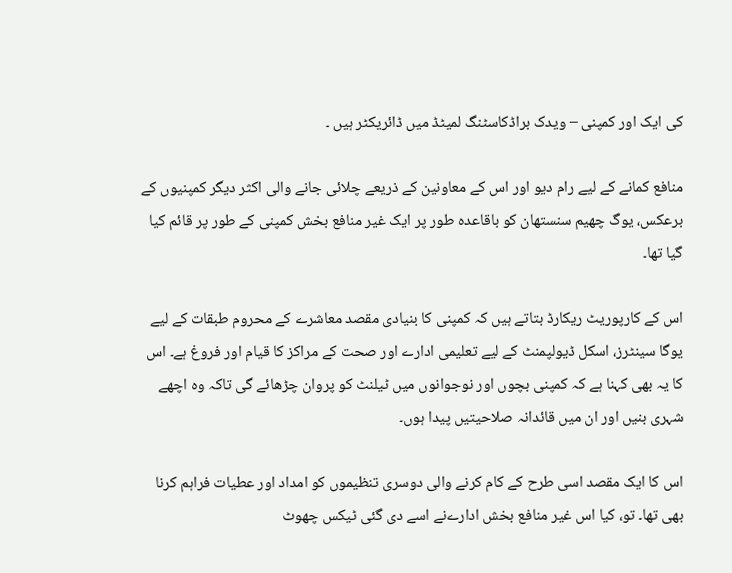کی ایک اور کمپنی – ویدک براڈکاسٹنگ لمیٹڈ میں ڈائریکٹر ہیں ۔

منافع کمانے کے لیے رام دیو اور اس کے معاونین کے ذریعے چلائی جانے والی اکثر دیگر کمپنیوں کے برعکس، یوگ چھیم سنستھان کو باقاعدہ طور پر ایک غیر منافع بخش کمپنی کے طور پر قائم کیا گیا تھا۔

اس کے کارپوریٹ ریکارڈ بتاتے ہیں کہ کمپنی کا بنیادی مقصد معاشرے کے محروم طبقات کے لیے یوگا سینٹرز، اسکل ڈیولپمنٹ کے لیے تعلیمی ادارے اور صحت کے مراکز کا قیام اور فروغ ہے۔ اس کا یہ بھی کہنا ہے کہ کمپنی بچوں اور نوجوانوں میں ٹیلنٹ کو پروان چڑھائے گی تاکہ وہ اچھے شہری بنیں اور ان میں قائدانہ صلاحیتیں پیدا ہوں۔

اس کا ایک مقصد اسی طرح کے کام کرنے والی دوسری تنظیموں کو امداد اور عطیات فراہم کرنا بھی تھا۔ تو، کیا اس غیر منافع بخش ادارےنے اسے دی گئی ٹیکس چھوٹ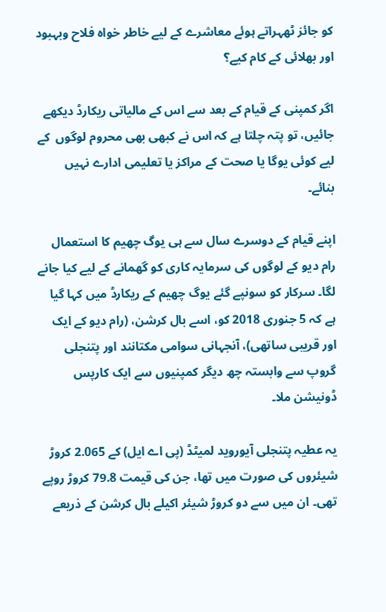کو جائز ٹھہراتے ہوئے معاشرے کے لیے خاطر خواہ فلاح وبہبود اور بھلائی کے کام کیے؟

اگر کمپنی کے قیام کے بعد سے اس کے مالیاتی ریکارڈ دیکھے جائیں، تو پتہ چلتا ہے کہ اس نے کبھی بھی محروم لوگوں  کے لیے کوئی یوگا یا صحت کے مراکز یا تعلیمی ادارے نہیں بنائے۔

اپنے قیام کے دوسرے سال سے ہی یوگ چھیم کا استعمال رام دیو کے لوگوں کی سرمایہ کاری کو گھمانے کے لیے کیا جانے لگا۔ سرکار کو سونپے گئے یوگ چھیم کے ریکارڈ میں کہا گیا ہے کہ 5 جنوری 2018 کو، اسے بال کرشن، (رام دیو کے ایک اور قریبی ساتھی)، آنجہانی سوامی مکتانند اور پتنجلی گروپ سے وابستہ چھ دیگر کمپنیوں سے ایک کارپس ڈونیشن ملا۔

یہ عطیہ پتنجلی آیوروید لمیٹڈ (پی اے ایل) کے 2.065 کروڑ شیئروں کی صورت میں تھا، جن کی قیمت 79.8 کروڑ روپے تھی۔ ان میں سے دو کروڑ شیئر اکیلے بال کرشن کے ذریعے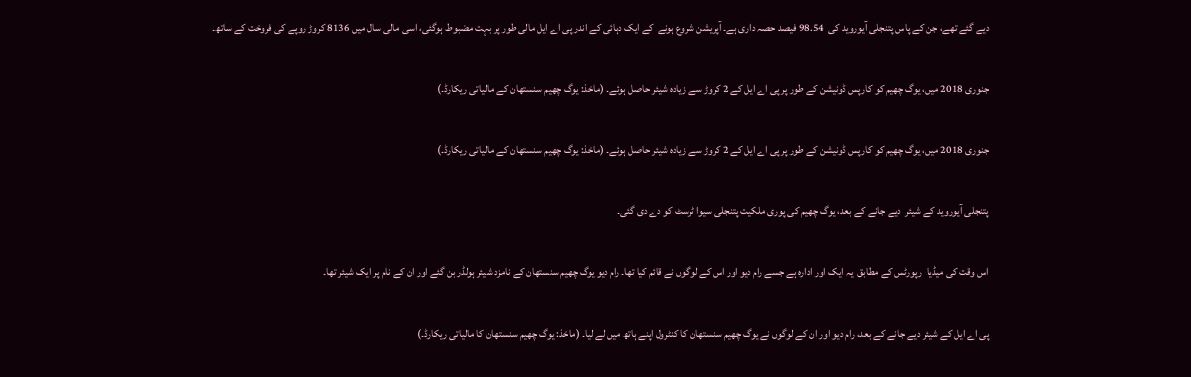دیے گئے تھے، جن کے پاس پتنجلی آیوروید کی  98.54 فیصد حصہ داری ہے۔ آپریشن شروع ہونے  کے ایک دہائی کے اندر پی اے ایل مالی طور پر بہت مضبوط ہوگئی، اسی مالی سال میں 8136 کروڑ روپے کی فروخت کے ساتھ۔

جنوری 2018 میں، یوگ چھیم کو کارپس ڈونیشن کے طور پر پی اے ایل کے 2 کروڑ سے زیادہ شیئر حاصل ہوئے۔ (ماخذ: یوگ چھیم سنستھان کے مالیاتی ریکارڈ۔)

جنوری 2018 میں، یوگ چھیم کو کارپس ڈونیشن کے طور پر پی اے ایل کے 2 کروڑ سے زیادہ شیئر حاصل ہوئے۔ (ماخذ: یوگ چھیم سنستھان کے مالیاتی ریکارڈ۔)

پتنجلی آیوروید کے شیئر  دیے جانے کے بعد، یوگ چھیم کی پوری ملکیت پتنجلی سیوا ٹرسٹ کو دے دی گئی۔

اس وقت کی میڈیا  رپورٹس کے مطابق  یہ ایک اور ادارہ ہے جسے رام دیو اور اس کے لوگوں نے قائم کیا تھا۔ رام دیو یوگ چھیم سنستھان کے نامزد شیئر ہولڈر بن گئے اور ان کے نام پر ایک شیئر تھا۔

پی اے ایل کے شیئر دیے جانے کے بعد، رام دیو اور ان کے لوگوں نے یوگ چھیم سنستھان کا کنٹرول اپنے ہاتھ میں لے لیا۔ (ماخذ: یوگ چھیم سنستھان کا مالیاتی ریکارڈ۔)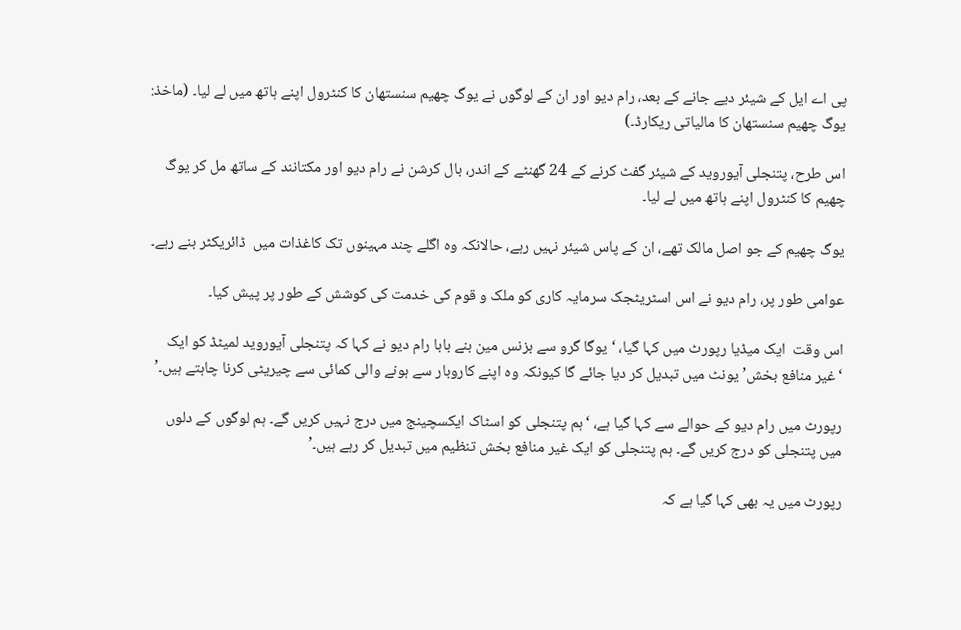پی اے ایل کے شیئر دیے جانے کے بعد، رام دیو اور ان کے لوگوں نے یوگ چھیم سنستھان کا کنٹرول اپنے ہاتھ میں لے لیا۔ (ماخذ: یوگ چھیم سنستھان کا مالیاتی ریکارڈ۔)

اس طرح، پتنجلی آیوروید کے شیئر گفٹ کرنے کے 24 گھنٹے کے اندر، بال کرشن نے رام دیو اور مکتانند کے ساتھ مل کر یوگ چھیم کا کنٹرول اپنے ہاتھ میں لے لیا۔

یوگ چھیم کے جو اصل مالک تھے، ان کے پاس شیئر نہیں رہے، حالانکہ وہ اگلے چند مہینوں تک کاغذات میں  ڈائریکٹر بنے رہے۔

عوامی طور پر، رام دیو نے اس اسٹریٹجک سرمایہ کاری کو ملک و قوم کی خدمت کی کوشش کے طور پر پیش کیا۔

اس وقت  ایک میڈیا رپورٹ میں کہا گیا، ‘یوگا گرو سے بزنس مین بنے بابا رام دیو نے کہا کہ پتنجلی آیوروید لمیٹڈ کو ایک ‘غیر منافع بخش’ یونٹ میں تبدیل کر دیا جائے گا کیونکہ وہ اپنے کاروبار سے ہونے والی کمائی سے چیریٹی کرنا چاہتے ہیں۔’

رپورٹ میں رام دیو کے حوالے سے کہا گیا ہے، ‘ہم پتنجلی کو اسٹاک ایکسچینج میں درج نہیں کریں گے۔ ہم لوگوں کے دلوں میں پتنجلی کو درج کریں گے۔ ہم پتنجلی کو ایک غیر منافع بخش تنظیم میں تبدیل کر رہے ہیں۔’

رپورٹ میں یہ بھی کہا گیا ہے کہ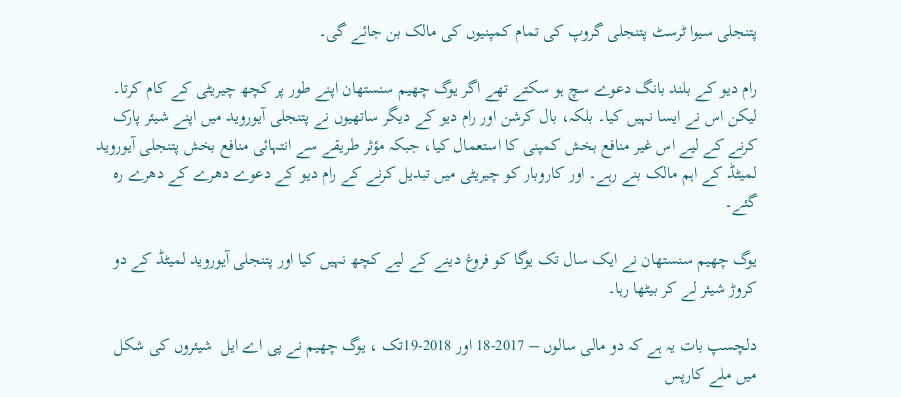پتنجلی سیوا ٹرسٹ پتنجلی گروپ کی تمام کمپنیوں کی مالک بن جائے گی۔

رام دیو کے بلند بانگ دعوے سچ ہو سکتے تھے اگر یوگ چھیم سنستھان اپنے طور پر کچھ چیریٹی کے کام کرتا۔ لیکن اس نے ایسا نہیں کیا۔ بلکہ، بال کرشن اور رام دیو کے دیگر ساتھیوں نے پتنجلی آیوروید میں اپنے شیئر پارک کرنے کے لیے اس غیر منافع بخش کمپنی کا استعمال کیا، جبکہ مؤثر طریقے سے انتہائی منافع بخش پتنجلی آیوروید لمیٹڈ کے اہم مالک بنے رہے۔ اور کاروبار کو چیریٹی میں تبدیل کرنے کے رام دیو کے دعوے دھرے کے دھرے رہ گئے۔

یوگ چھیم سنستھان نے ایک سال تک یوگا کو فروغ دینے کے لیے کچھ نہیں کیا اور پتنجلی آیوروید لمیٹڈ کے دو کروڑ شیئر لے کر بیٹھا رہا۔

دلچسپ بات یہ ہے کہ دو مالی سالوں – 2017-18 اور 2018-19تک ، یوگ چھیم نے پی اے ایل  شیئروں کی شکل میں ملے کارپس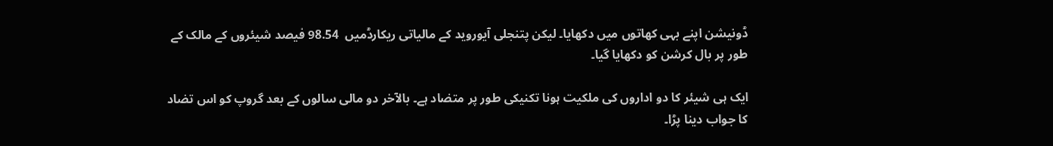ڈونیشن اپنے بہی کھاتوں میں دکھایا۔ لیکن پتنجلی آیوروید کے مالیاتی ریکارڈمیں  98.54 فیصد شیئروں کے مالک کے طور پر بال کرشن کو دکھایا گیا۔

ایک ہی شیئر کا دو اداروں کی ملکیت ہونا تکنیکی طور پر متضاد ہے۔ بالآخر دو مالی سالوں کے بعد گروپ کو اس تضاد کا جواب دینا پڑا۔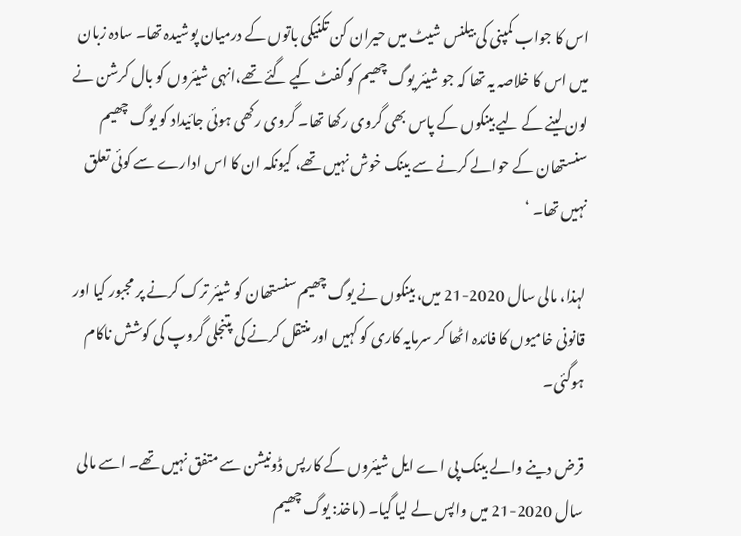اس کا جواب کمپنی کی بیلنس شیٹ میں حیران کن تکنیکی باتوں کے درمیان پوشیدہ تھا۔ سادہ زبان میں اس کا خلاصہ یہ تھا کہ جو شیئر یوگ چھیم کو گفٹ کیے گئے تھے،انہی شیئروں کو بال کرشن نے لون لینے کے لیے بینکوں کے پاس بھی گروی رکھا تھا۔ گروی رکھی ہوئی جائیداد کو یوگ چھیم سنستھان کے حوالے کرنے سے بینک خوش نہیں تھے، کیونکہ ان کا اس ادارے سے کوئی تعلق نہیں تھا۔ ‘

لہذا، مالی سال 2020-21 میں، بینکوں نے یوگ چھیم سنستھان کو شیئر ترک کرنے پر مجبور کیا اور قانونی خامیوں کا فائدہ اٹھا کر سرمایہ کاری کو کہیں اور منتقل کرنے کی پتنجلی گروپ کی کوشش ناکام ہوگئی۔

قرض دینے والے بینک پی اے ایل شیئروں کے کارپس ڈونیشن سے متفق نہیں تھے۔ اسے مالی سال 2020-21 میں واپس لے لیا گیا۔ (ماخذ: یوگ چھیم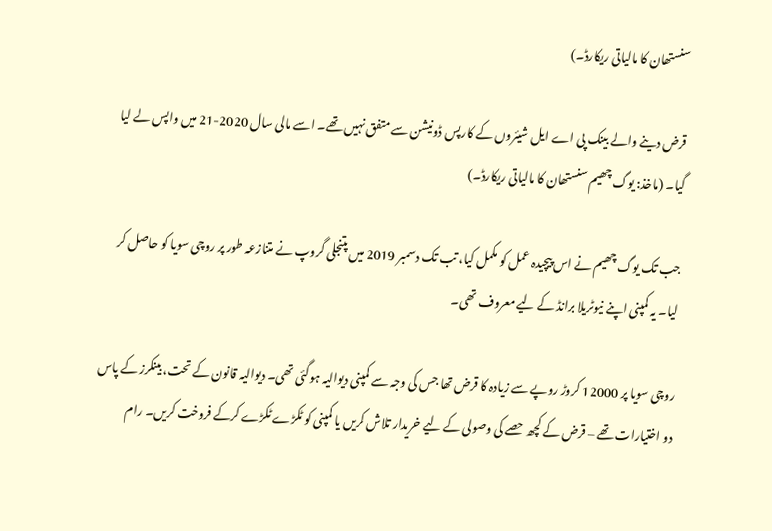سنستھان کا مالیاتی ریکارڈ۔)

قرض دینے والے بینک پی اے ایل شیئروں کے کارپس ڈونیشن سے متفق نہیں تھے۔ اسے مالی سال 2020-21 میں واپس لے لیا گیا۔ (ماخذ: یوگ چھیم سنستھان کا مالیاتی ریکارڈ۔)

جب تک یوگ چھیم نے اس پیچیدہ عمل کو مکمل کیا، تب تک دسمبر 2019 میں پتنجلی گروپ نے متنازعہ طور پر روچی سویا کو حاصل کر لیا۔ یہ کمپنی اپنے نیوٹریلا برانڈ کے لیے معروف تھی۔

روچی سویا پر 12000 کروڑ روپے سے زیادہ کا قرض تھا جس کی وجہ سے کمپنی دیوالیہ ہوگئی تھی۔ دیوالیہ قانون کے تحت، بینکرز کے پاس دو اختیارات تھے – قرض کے کچھ حصے کی وصولی کے لیے خریدار تلاش کریں یا کمپنی کو ٹکڑے ٹکڑے کرکے فروخت کریں۔ رام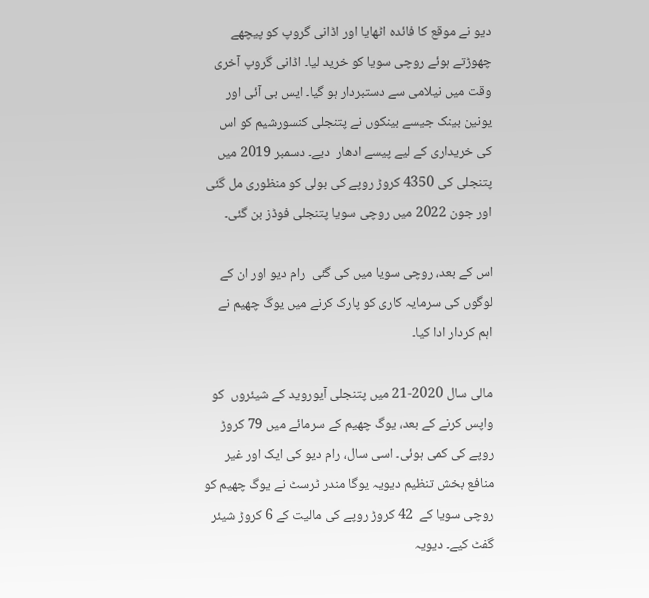دیو نے موقع کا فائدہ اٹھایا اور اڈانی گروپ کو پیچھے چھوڑتے ہوئے روچی سویا کو خرید لیا۔ اڈانی گروپ آخری وقت میں نیلامی سے دستبردار ہو گیا۔ ایس بی آئی اور یونین بینک جیسے بینکوں نے پتنجلی کنسورشیم کو اس کی خریداری کے لیے پیسے ادھار  دیے۔ دسمبر 2019 میں پتنجلی کی 4350 کروڑ روپے کی بولی کو منظوری مل گئی اور جون 2022 میں روچی سویا پتنجلی فوڈز بن گئی۔

اس کے بعد، روچی سویا میں کی گئی  رام دیو اور ان کے لوگوں کی سرمایہ کاری کو پارک کرنے میں یوگ چھیم نے اہم کردار ادا کیا۔

مالی سال 2020-21 میں پتنجلی آیوروید کے شیئروں  کو واپس کرنے کے بعد، یوگ چھیم کے سرمائے میں 79 کروڑ روپے کی کمی ہوئی۔ اسی سال، رام دیو کی ایک اور غیر منافع بخش تنظیم دیویہ یوگا مندر ٹرسٹ نے یوگ چھیم کو روچی سویا کے  42 کروڑ روپے کی مالیت کے 6 کروڑ شیئر گفٹ کیے۔ دیویہ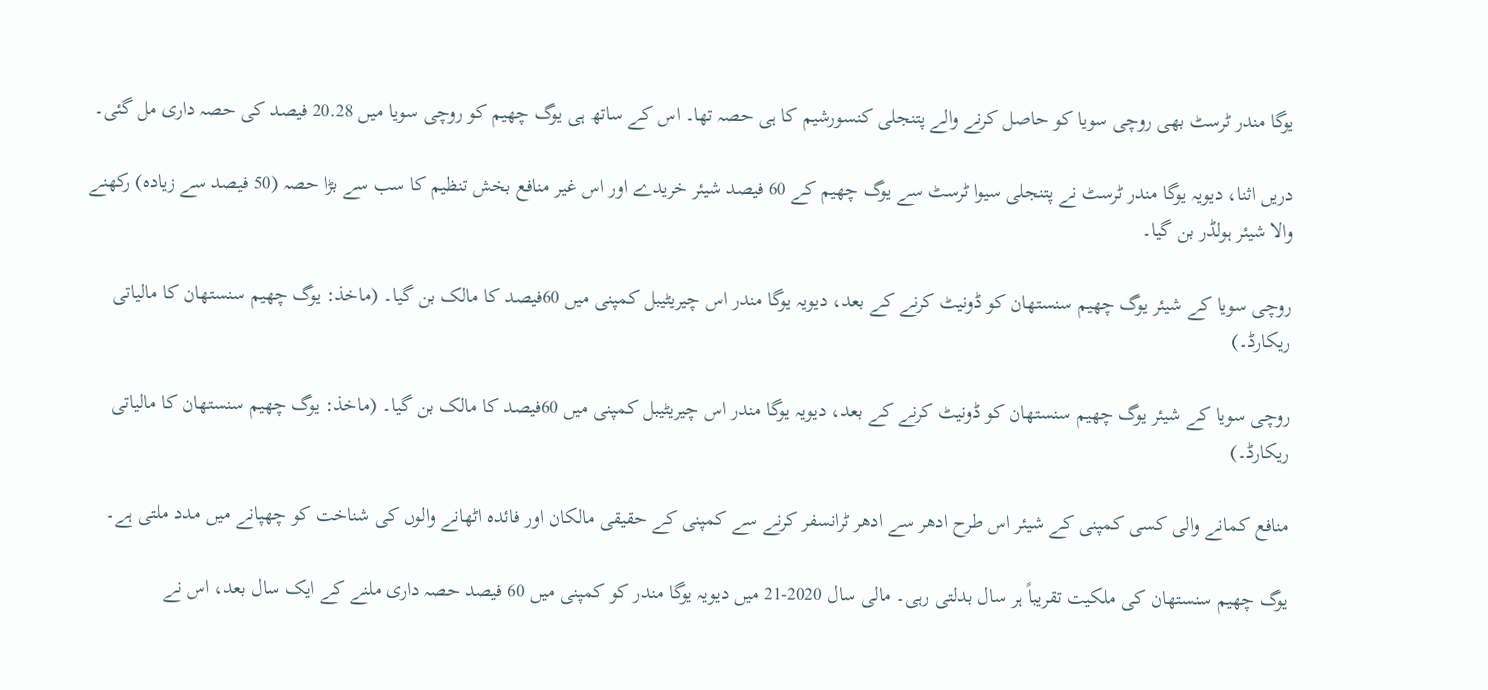یوگا مندر ٹرسٹ بھی روچی سویا کو حاصل کرنے والے پتنجلی کنسورشیم کا ہی حصہ تھا۔ اس کے ساتھ ہی یوگ چھیم کو روچی سویا میں 20.28 فیصد کی حصہ داری مل گئی۔

دریں اثنا، دیویہ یوگا مندر ٹرسٹ نے پتنجلی سیوا ٹرسٹ سے یوگ چھیم کے 60 فیصد شیئر خریدے اور اس غیر منافع بخش تنظیم کا سب سے بڑا حصہ (50 فیصد سے زیادہ) رکھنے والا شیئر ہولڈر بن گیا۔

روچی سویا کے شیئر یوگ چھیم سنستھان کو ڈونیٹ کرنے کے بعد، دیویہ یوگا مندر اس چیریٹیبل کمپنی میں 60فیصد کا مالک بن گیا۔ (ماخذ: یوگ چھیم سنستھان کا مالیاتی ریکارڈ۔)

روچی سویا کے شیئر یوگ چھیم سنستھان کو ڈونیٹ کرنے کے بعد، دیویہ یوگا مندر اس چیریٹیبل کمپنی میں 60فیصد کا مالک بن گیا۔ (ماخذ: یوگ چھیم سنستھان کا مالیاتی ریکارڈ۔)

منافع کمانے والی کسی کمپنی کے شیئر اس طرح ادھر سے ادھر ٹرانسفر کرنے سے کمپنی کے حقیقی مالکان اور فائدہ اٹھانے والوں کی شناخت کو چھپانے میں مدد ملتی ہے۔

یوگ چھیم سنستھان کی ملکیت تقریباً ہر سال بدلتی رہی۔ مالی سال 2020-21 میں دیویہ یوگا مندر کو کمپنی میں 60 فیصد حصہ داری ملنے کے ایک سال بعد، اس نے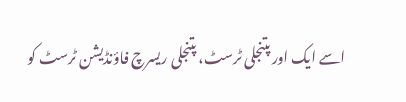اسے ایک اور پتنجلی ٹرسٹ، پتنجلی ریسرچ فاؤنڈیشن ٹرسٹ کو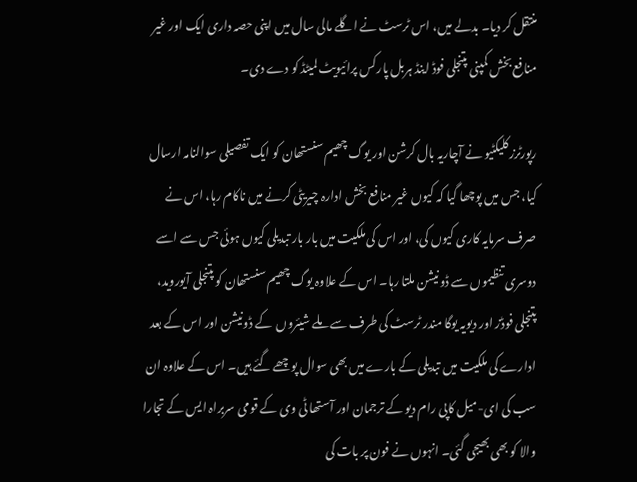منتقل کر دیا۔ بدلے میں، اس ٹرسٹ نے اگلے مالی سال میں اپنی حصہ داری ایک اور غیر منافع بخش کمپنی پتنجلی فوڈ اینڈ ہربل پارکس پرائیویٹ لمیٹڈ کو دے دی۔

رپورٹرز کلیکٹیو نے آچاریہ بال کرشن اور یوگ چھیم سنستھان کو ایک تفصیلی سوالنامہ ارسال کیا، جس میں پوچھا گیا کہ کیوں غیر منافع بخش ادارہ چیریٹی کرنے میں ناکام رہا، اس نے صرف سرمایہ کاری کیوں کی، اور اس کی ملکیت میں بار بار تبدیلی کیوں ہوئی جس سے اسے دوسری تنظیموں سے ڈونیشن ملتا رہا۔ اس کے علاوہ یوگ چھیم سنستھان کو پتنجلی آیوروید، پتنجلی فوڈز اور دیویہ یوگا مندر ٹرسٹ کی طرف سے ملے شیئروں  کے ڈونیشن اور اس کے بعد ادارے کی ملکیت میں تبدیلی کے بارے میں بھی سوال پوچھے گئے ہیں۔ اس کے علاوہ ان سب کی ای-میل کاپی رام دیو کے ترجمان اور آستھا ٹی وی کے قومی سربراہ ایس کے تجارا والا کو بھی بھیجی گئی۔ انہوں نے فون پر بات کی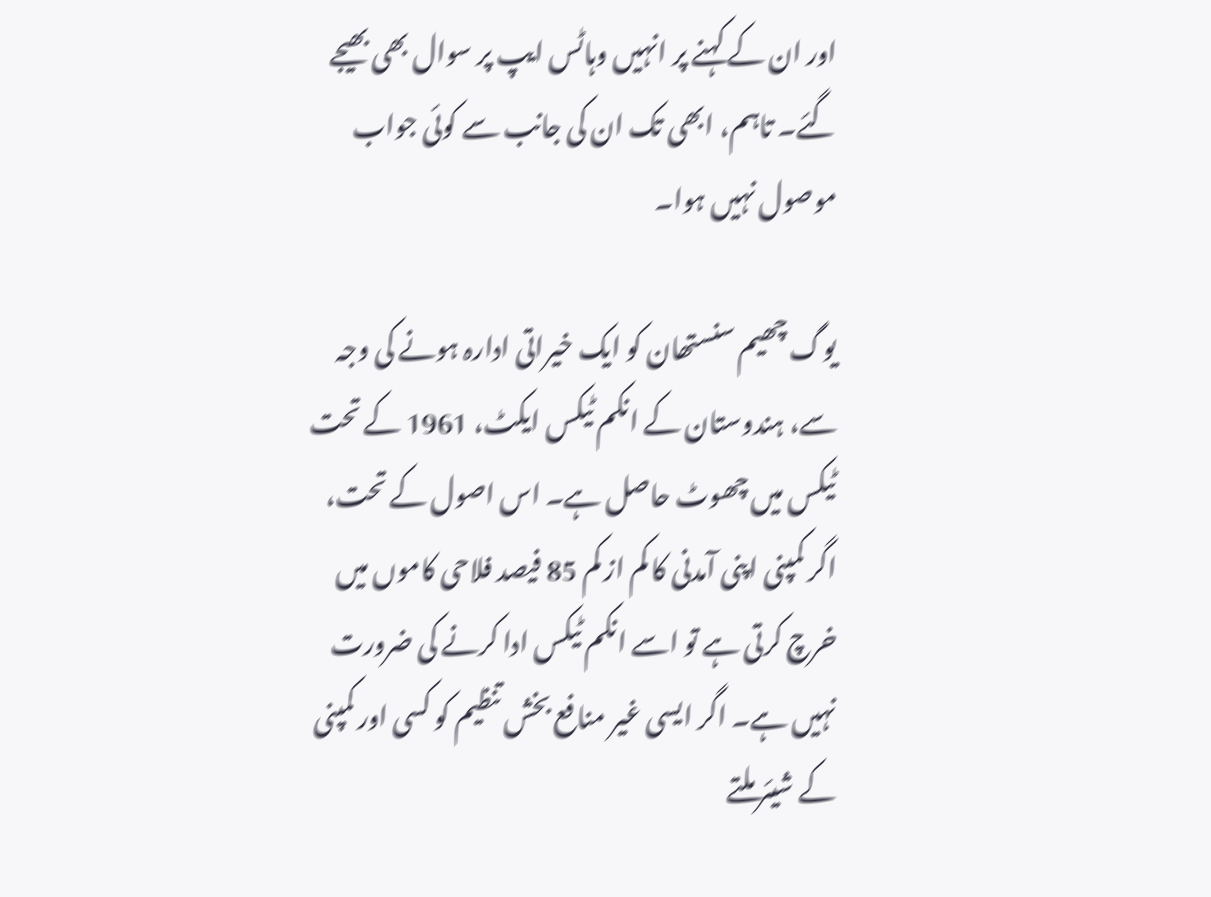اور ان کے کہنے پر انہیں وہاٹس ایپ پر سوال بھی بھیجے گئے۔ تاہم، ابھی تک ان کی جانب سے کوئی جواب موصول نہیں ہوا۔

یوگ چھیم سنستھان کو ایک خیراتی ادارہ ہونے کی وجہ سے، ہندوستان کے انکم ٹیکس ایکٹ، 1961 کے تحت ٹیکس میں چھوٹ حاصل ہے۔ اس اصول کے تحت، اگر کمپنی اپنی آمدنی کا کم از کم 85 فیصد فلاحی کاموں میں خرچ کرتی ہے تو اسے انکم ٹیکس ادا کرنے کی ضرورت نہیں ہے۔ اگر ایسی غیر منافع بخش تنظیم کو کسی اور کمپنی کے شیئر ملتے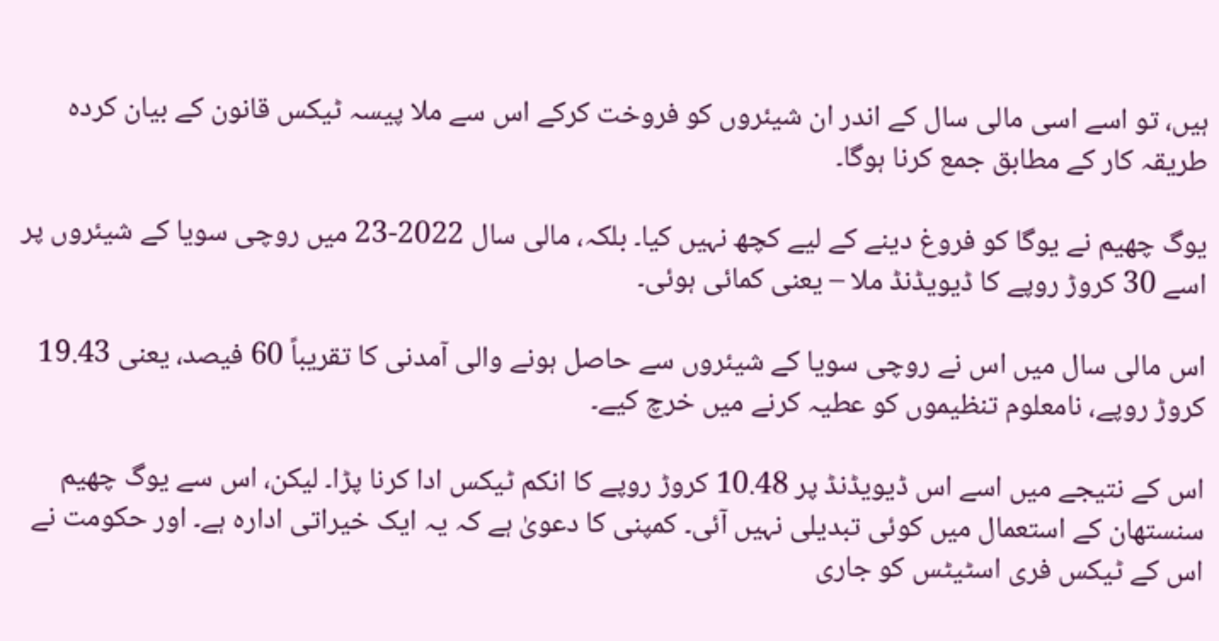ہیں، تو اسے اسی مالی سال کے اندر ان شیئروں کو فروخت کرکے اس سے ملا پیسہ ٹیکس قانون کے بیان کردہ طریقہ کار کے مطابق جمع کرنا ہوگا۔

یوگ چھیم نے یوگا کو فروغ دینے کے لیے کچھ نہیں کیا۔ بلکہ، مالی سال 2022-23 میں روچی سویا کے شیئروں پر اسے 30 کروڑ روپے کا ڈیویڈنڈ ملا – یعنی کمائی ہوئی۔

اس مالی سال میں اس نے روچی سویا کے شیئروں سے حاصل ہونے والی آمدنی کا تقریباً 60 فیصد، یعنی 19.43 کروڑ روپے، نامعلوم تنظیموں کو عطیہ کرنے میں خرچ کیے۔

اس کے نتیجے میں اسے اس ڈیویڈنڈ پر 10.48 کروڑ روپے کا انکم ٹیکس ادا کرنا پڑا۔ لیکن، اس سے یوگ چھیم سنستھان کے استعمال میں کوئی تبدیلی نہیں آئی۔ کمپنی کا دعویٰ ہے کہ یہ ایک خیراتی ادارہ ہے۔ اور حکومت نے اس کے ٹیکس فری اسٹیٹس کو جاری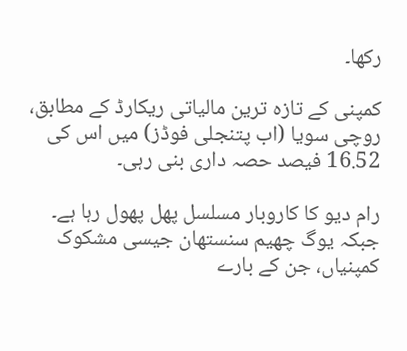رکھا۔

کمپنی کے تازہ ترین مالیاتی ریکارڈ کے مطابق، روچی سویا (اب پتنجلی فوڈز) میں اس کی 16.52 فیصد حصہ داری بنی رہی۔

رام دیو کا کاروبار مسلسل پھل پھول رہا ہے۔ جبکہ یوگ چھیم سنستھان جیسی مشکوک کمپنیاں، جن کے بارے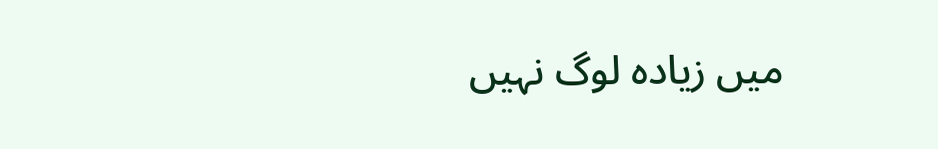میں زیادہ لوگ نہیں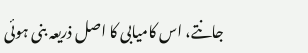جانتے، اس کامیابی کا اصل ذریعہ بنی ہوئی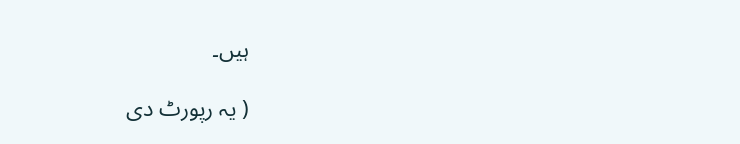ہیں۔

( یہ رپورٹ دی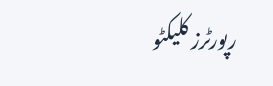رپورٹرز کلیکٹو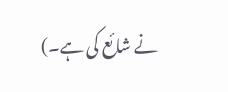نے شائع کی ہے۔)